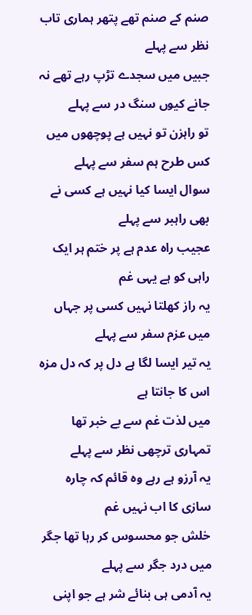صنم کے صنم تھے پتھر ہماری تاب نظر سے پہلے
جبیں میں سجدے تڑپ رہے تھے نہ جانے کیوں سنگ در سے پہلے
تو راہزن تو نہیں ہے پوچھوں میں کس طرح ہم سفر سے پہلے
سوال ایسا کیا نہیں ہے کسی نے بھی راہبر سے پہلے
عجیب راہ عدم ہے پر ختم ہر ایک راہی کو ہے یہی غم
یہ راز کھلتا نہیں کسی پر جہاں میں عزم سفر سے پہلے
یہ تیر ایسا لگا ہے دل پر کہ دل مزہ اس کا جانتا ہے
میں لذت غم سے بے خبر تھا تمہاری ترچھی نظر سے پہلے
یہ آرزو ہے رہے وہ قائم کہ چارہ سازی کا اب نہیں غم
خلش جو محسوس کر رہا تھا جگر میں درد جگر سے پہلے
یہ آدمی ہی بنائے شر ہے جو اپنی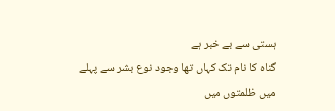ہستی سے بے خبر ہے
گناہ کا نام تک کہاں تھا وجود نوع بشر سے پہلے
میں ظلمتوں میں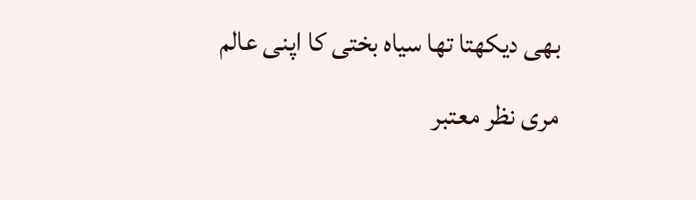بھی دیکھتا تھا سیاہ بختی کا اپنی عالم
مری نظر معتبر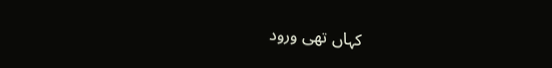کہاں تھی ورود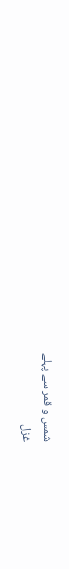شمس و قمر سے پہلے
غزل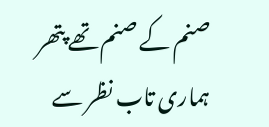صنم کے صنم تھے پتھر ہماری تاب نظر سے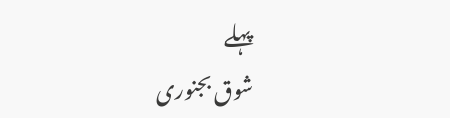پہلے
شوق بجنوری